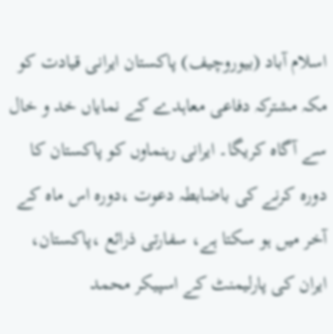اسلام آباد (بیوروچیف) پاکستان ایرانی قیادت کو مکہ مشترکہ دفاعی معاہدے کے نمایاں خد و خال سے آگاہ کریگا۔ ایرانی رہنماوں کو پاکستان کا دورہ کرنے کی باضابطہ دعوت ،دورہ اس ماہ کے آخر میں ہو سکتا ہے، سفارتی ذرائع ،پاکستان، ایران کی پارلیمنٹ کے اسپیکر محمد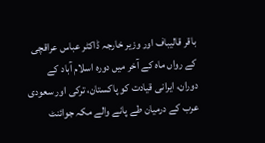باقر قالیباف اور وزیر خارجہ ڈاکٹر عباس عراقچی کے رواں ماہ کے آخر میں دورہ اسلام آباد کے دوران، ایرانی قیادت کو پاکستان، ترکی اور سعودی عرب کے درمیان طے پانے والے مکہ جوائنٹ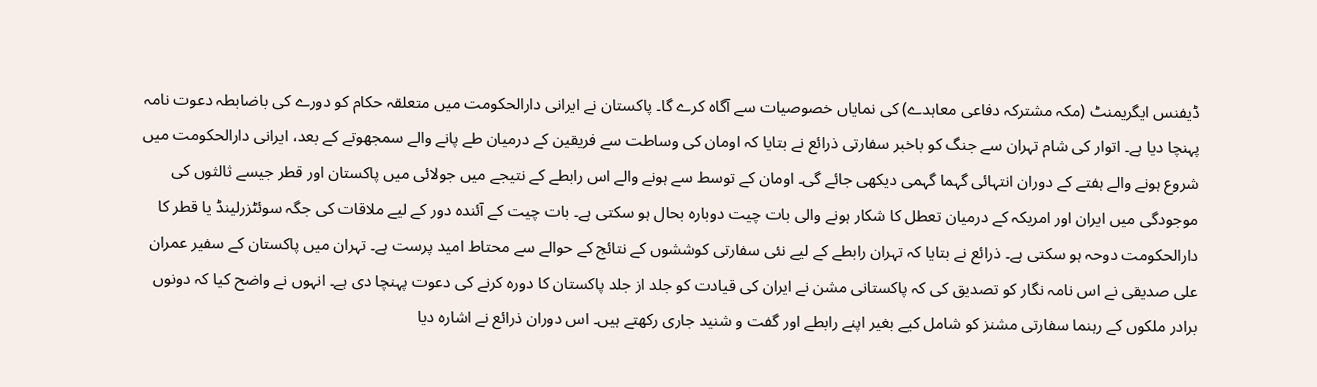ڈیفنس ایگریمنٹ (مکہ مشترکہ دفاعی معاہدے) کی نمایاں خصوصیات سے آگاہ کرے گا۔ پاکستان نے ایرانی دارالحکومت میں متعلقہ حکام کو دورے کی باضابطہ دعوت نامہ پہنچا دیا ہے۔ اتوار کی شام تہران سے جنگ کو باخبر سفارتی ذرائع نے بتایا کہ اومان کی وساطت سے فریقین کے درمیان طے پانے والے سمجھوتے کے بعد، ایرانی دارالحکومت میں شروع ہونے والے ہفتے کے دوران انتہائی گہما گہمی دیکھی جائے گی۔ اومان کے توسط سے ہونے والے اس رابطے کے نتیجے میں جولائی میں پاکستان اور قطر جیسے ثالثوں کی موجودگی میں ایران اور امریکہ کے درمیان تعطل کا شکار ہونے والی بات چیت دوبارہ بحال ہو سکتی ہے۔ بات چیت کے آئندہ دور کے لیے ملاقات کی جگہ سوئٹزرلینڈ یا قطر کا دارالحکومت دوحہ ہو سکتی ہے۔ ذرائع نے بتایا کہ تہران رابطے کے لیے نئی سفارتی کوششوں کے نتائج کے حوالے سے محتاط امید پرست ہے۔ تہران میں پاکستان کے سفیر عمران علی صدیقی نے اس نامہ نگار کو تصدیق کی کہ پاکستانی مشن نے ایران کی قیادت کو جلد از جلد پاکستان کا دورہ کرنے کی دعوت پہنچا دی ہے۔ انہوں نے واضح کیا کہ دونوں برادر ملکوں کے رہنما سفارتی مشنز کو شامل کیے بغیر اپنے رابطے اور گفت و شنید جاری رکھتے ہیں۔ اس دوران ذرائع نے اشارہ دیا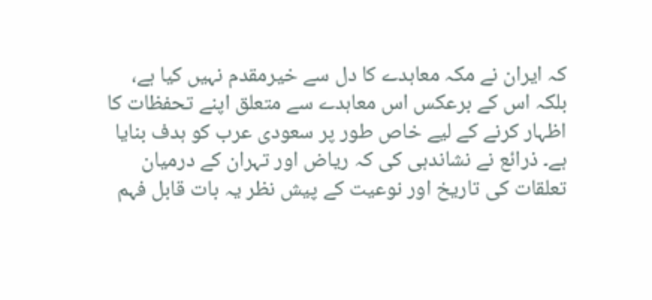کہ ایران نے مکہ معاہدے کا دل سے خیرمقدم نہیں کیا ہے، بلکہ اس کے برعکس اس معاہدے سے متعلق اپنے تحفظات کا اظہار کرنے کے لیے خاص طور پر سعودی عرب کو ہدف بنایا ہے۔ ذرائع نے نشاندہی کی کہ ریاض اور تہران کے درمیان تعلقات کی تاریخ اور نوعیت کے پیش نظر یہ بات قابل فہم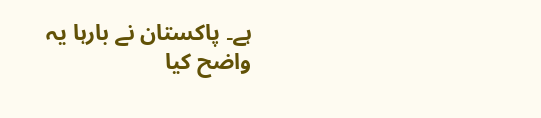ہے۔ پاکستان نے بارہا یہ واضح کیا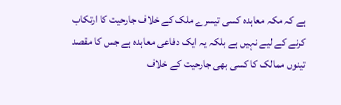ہے کہ مکہ معاہدہ کسی تیسرے ملک کے خلاف جارحیت کا ارتکاب کرنے کے لیے نہیں ہے بلکہ یہ ایک دفاعی معاہدہ ہے جس کا مقصد تینوں ممالک کا کسی بھی جارحیت کے خلاف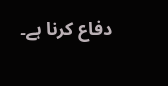دفاع کرنا ہے۔